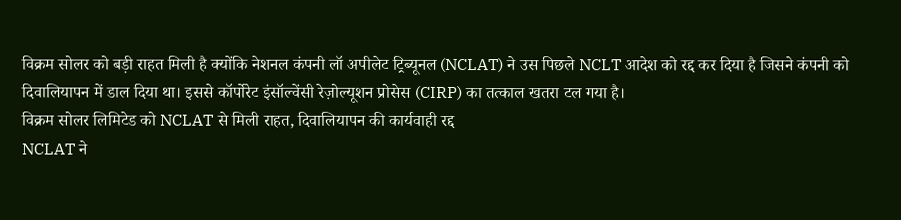विक्रम सोलर को बड़ी राहत मिली है क्योंकि नेशनल कंपनी लॉ अपीलेट ट्रिब्यूनल (NCLAT) ने उस पिछले NCLT आदेश को रद्द कर दिया है जिसने कंपनी को दिवालियापन में डाल दिया था। इससे कॉर्पोरेट इंसॉल्वेंसी रेज़ोल्यूशन प्रोसेस (CIRP) का तत्काल खतरा टल गया है।
विक्रम सोलर लिमिटेड को NCLAT से मिली राहत, दिवालियापन की कार्यवाही रद्द
NCLAT ने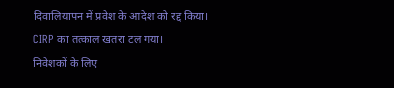दिवालियापन में प्रवेश के आदेश को रद्द किया।
CIRP का तत्काल खतरा टल गया।
निवेशकों के लिए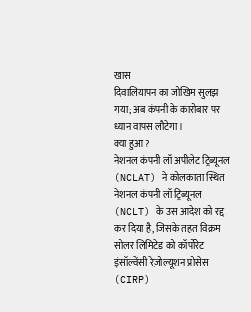खास
दिवालियापन का जोखिम सुलझ गया; अब कंपनी के कारोबार पर ध्यान वापस लौटेगा।
क्या हुआ?
नेशनल कंपनी लॉ अपीलेट ट्रिब्यूनल (NCLAT) ने कोलकाता स्थित नेशनल कंपनी लॉ ट्रिब्यूनल (NCLT) के उस आदेश को रद्द कर दिया है, जिसके तहत विक्रम सोलर लिमिटेड को कॉर्पोरेट इंसॉल्वेंसी रेज़ोल्यूशन प्रोसेस (CIRP)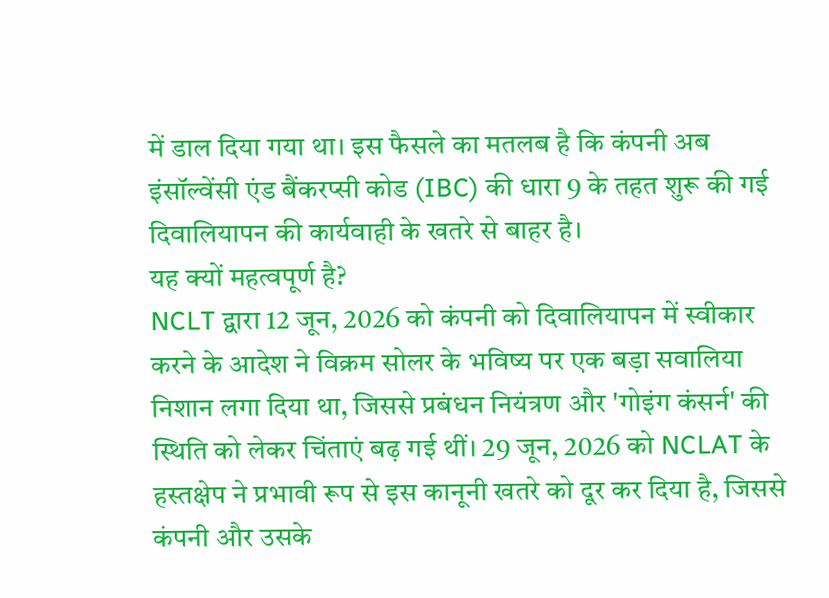में डाल दिया गया था। इस फैसले का मतलब है कि कंपनी अब इंसॉल्वेंसी एंड बैंकरप्सी कोड (IBC) की धारा 9 के तहत शुरू की गई दिवालियापन की कार्यवाही के खतरे से बाहर है।
यह क्यों महत्वपूर्ण है?
NCLT द्वारा 12 जून, 2026 को कंपनी को दिवालियापन में स्वीकार करने के आदेश ने विक्रम सोलर के भविष्य पर एक बड़ा सवालिया निशान लगा दिया था, जिससे प्रबंधन नियंत्रण और 'गोइंग कंसर्न' की स्थिति को लेकर चिंताएं बढ़ गई थीं। 29 जून, 2026 को NCLAT के हस्तक्षेप ने प्रभावी रूप से इस कानूनी खतरे को दूर कर दिया है, जिससे कंपनी और उसके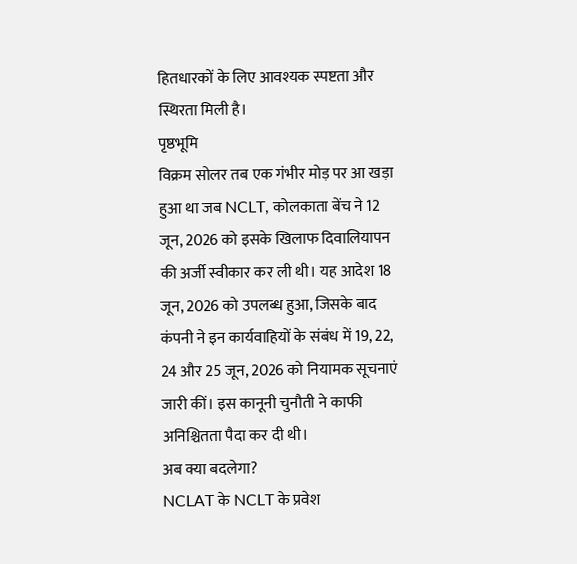हितधारकों के लिए आवश्यक स्पष्टता और स्थिरता मिली है।
पृष्ठभूमि
विक्रम सोलर तब एक गंभीर मोड़ पर आ खड़ा हुआ था जब NCLT, कोलकाता बेंच ने 12 जून, 2026 को इसके खिलाफ दिवालियापन की अर्जी स्वीकार कर ली थी। यह आदेश 18 जून, 2026 को उपलब्ध हुआ, जिसके बाद कंपनी ने इन कार्यवाहियों के संबंध में 19, 22, 24 और 25 जून, 2026 को नियामक सूचनाएं जारी कीं। इस कानूनी चुनौती ने काफी अनिश्चितता पैदा कर दी थी।
अब क्या बदलेगा?
NCLAT के NCLT के प्रवेश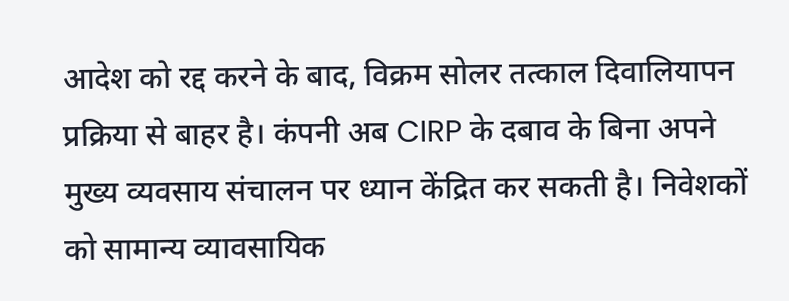आदेश को रद्द करने के बाद, विक्रम सोलर तत्काल दिवालियापन प्रक्रिया से बाहर है। कंपनी अब CIRP के दबाव के बिना अपने मुख्य व्यवसाय संचालन पर ध्यान केंद्रित कर सकती है। निवेशकों को सामान्य व्यावसायिक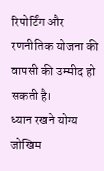रिपोर्टिंग और रणनीतिक योजना की वापसी की उम्मीद हो सकती है।
ध्यान रखने योग्य जोखिम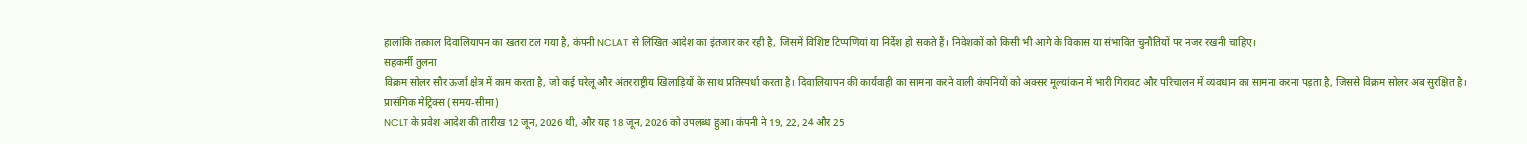हालांकि तत्काल दिवालियापन का खतरा टल गया है, कंपनी NCLAT से लिखित आदेश का इंतजार कर रही है, जिसमें विशिष्ट टिप्पणियां या निर्देश हो सकते हैं। निवेशकों को किसी भी आगे के विकास या संभावित चुनौतियों पर नजर रखनी चाहिए।
सहकर्मी तुलना
विक्रम सोलर सौर ऊर्जा क्षेत्र में काम करता है, जो कई घरेलू और अंतरराष्ट्रीय खिलाड़ियों के साथ प्रतिस्पर्धा करता है। दिवालियापन की कार्यवाही का सामना करने वाली कंपनियों को अक्सर मूल्यांकन में भारी गिरावट और परिचालन में व्यवधान का सामना करना पड़ता है, जिससे विक्रम सोलर अब सुरक्षित है।
प्रासंगिक मेट्रिक्स (समय-सीमा)
NCLT के प्रवेश आदेश की तारीख 12 जून, 2026 थी, और यह 18 जून, 2026 को उपलब्ध हुआ। कंपनी ने 19, 22, 24 और 25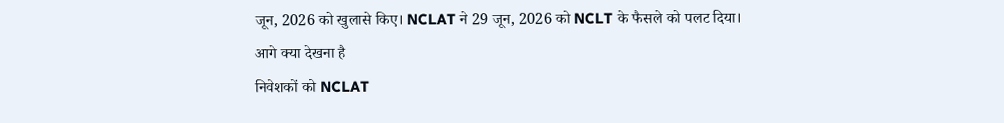जून, 2026 को खुलासे किए। NCLAT ने 29 जून, 2026 को NCLT के फैसले को पलट दिया।
आगे क्या देखना है
निवेशकों को NCLAT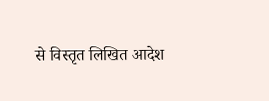से विस्तृत लिखित आदेश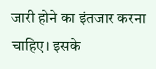जारी होने का इंतजार करना चाहिए। इसके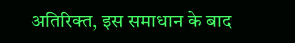अतिरिक्त, इस समाधान के बाद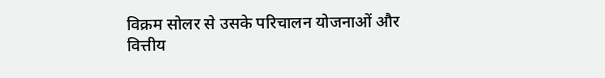विक्रम सोलर से उसके परिचालन योजनाओं और वित्तीय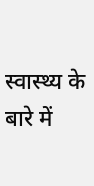स्वास्थ्य के बारे में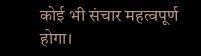कोई भी संचार महत्वपूर्ण होगा।